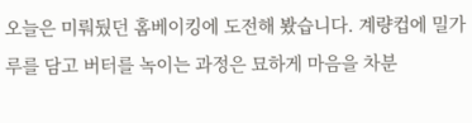오늘은 미뤄뒀던 홈베이킹에 도전해 봤습니다. 계량컵에 밀가루를 담고 버터를 녹이는 과정은 묘하게 마음을 차분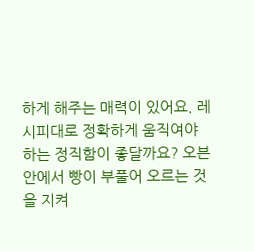하게 해주는 매력이 있어요. 레시피대로 정확하게 움직여야 하는 정직함이 좋달까요? 오븐 안에서 빵이 부풀어 오르는 것을 지켜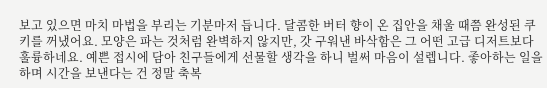보고 있으면 마치 마법을 부리는 기분마저 듭니다. 달콤한 버터 향이 온 집안을 채울 때쯤 완성된 쿠키를 꺼냈어요. 모양은 파는 것처럼 완벽하지 않지만, 갓 구워낸 바삭함은 그 어떤 고급 디저트보다 훌륭하네요. 예쁜 접시에 담아 친구들에게 선물할 생각을 하니 벌써 마음이 설렙니다. 좋아하는 일을 하며 시간을 보낸다는 건 정말 축복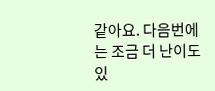같아요. 다음번에는 조금 더 난이도 있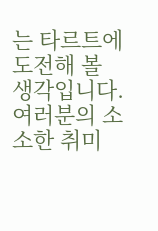는 타르트에 도전해 볼 생각입니다. 여러분의 소소한 취미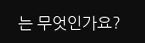는 무엇인가요?